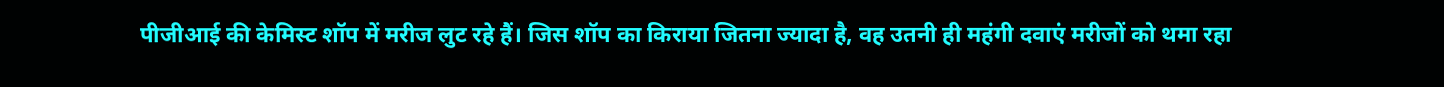पीजीआई की केमिस्ट शॉप में मरीज लुट रहे हैं। जिस शॉप का किराया जितना ज्यादा है, वह उतनी ही महंगी दवाएं मरीजों को थमा रहा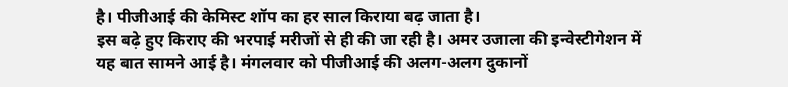है। पीजीआई की केमिस्ट शॉप का हर साल किराया बढ़ जाता है।
इस बढ़े हुए किराए की भरपाई मरीजों से ही की जा रही है। अमर उजाला की इन्वेस्टीगेशन में यह बात सामने आई है। मंगलवार को पीजीआई की अलग-अलग दुकानों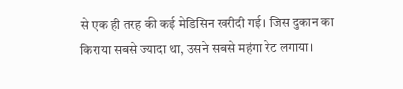से एक ही तरह की कई मेडिसिन खरीदी गई। जिस दुकान का किराया सबसे ज्यादा था, उसने सबसे महंगा रेट लगाया।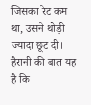जिसका रेट कम था, उसने थोड़ी ज्यादा छूट दी। हैरानी की बात यह है कि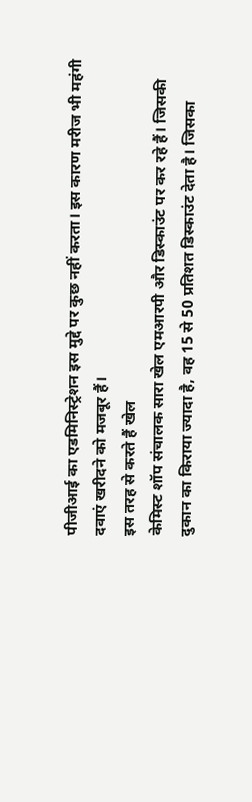पीजीआई का एडमिनिस्ट्रेशन इस मुद्दे पर कुछ नहीं करता। इस कारण मरीज भी महंगी दवाएं खरीदने को मजबूर हैं।
इस तरह से करते हैं खेल
केमिस्ट शॉप संचालक सारा खेल एमआरपी और डिस्काउंट पर कर रहे हैं। जिसकी दुकान का किराया ज्यादा है, वह 15 से 50 प्रतिशत डिस्काउंट देता है। जिसका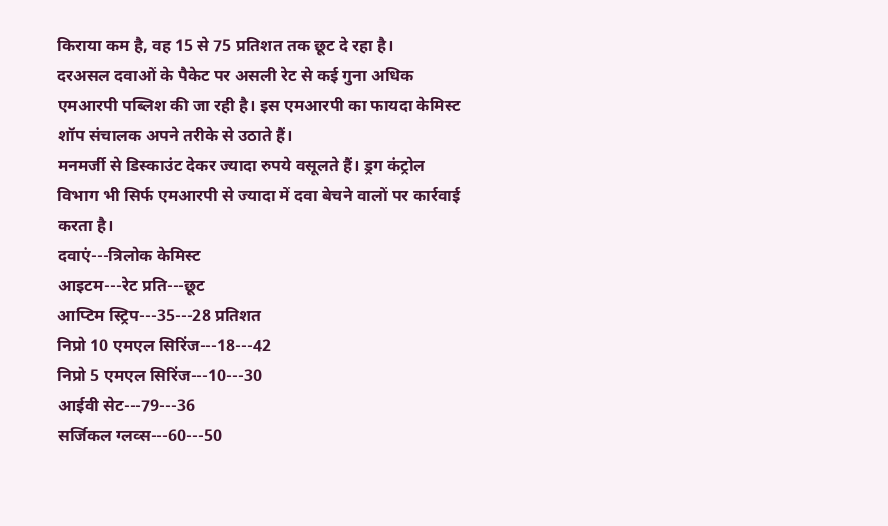किराया कम है, वह 15 से 75 प्रतिशत तक छूट दे रहा है।
दरअसल दवाओं के पैकेट पर असली रेट से कई गुना अधिक एमआरपी पब्लिश की जा रही है। इस एमआरपी का फायदा केमिस्ट शॉप संचालक अपने तरीके से उठाते हैं।
मनमर्जी से डिस्काउंट देकर ज्यादा रुपये वसूलते हैं। ड्रग कंट्रोल विभाग भी सिर्फ एमआरपी से ज्यादा में दवा बेचने वालों पर कार्रवाई करता है।
दवाएं---त्रिलोक केमिस्ट
आइटम---रेट प्रति---छूट
आप्टिम स्ट्रिप---35---28 प्रतिशत
निप्रो 10 एमएल सिरिंज---18---42
निप्रो 5 एमएल सिरिंज---10---30
आईवी सेट---79---36
सर्जिकल ग्लव्स---60---50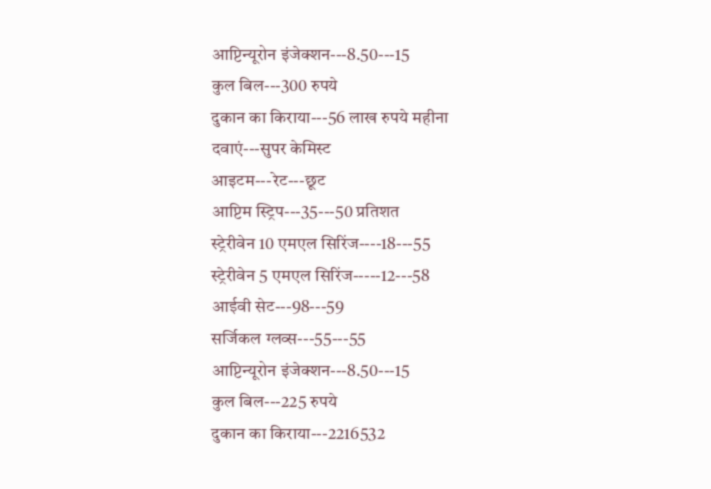आप्टिन्यूरोन इंजेक्शन---8.50---15
कुल बिल---300 रुपये
दुकान का किराया---56 लाख रुपये महीना
दवाएं---सुपर केमिस्ट
आइटम---रेट---छूट
आप्टिम स्ट्रिप---35---50 प्रतिशत
स्ट्रेरीवेन 10 एमएल सिरिंज----18---55
स्ट्रेरीवेन 5 एमएल सिरिंज-----12---58
आईवी सेट---98---59
सर्जिकल ग्लव्स---55---55
आप्टिन्यूरोन इंजेक्शन---8.50---15
कुल बिल---225 रुपये
दुकान का किराया---2216532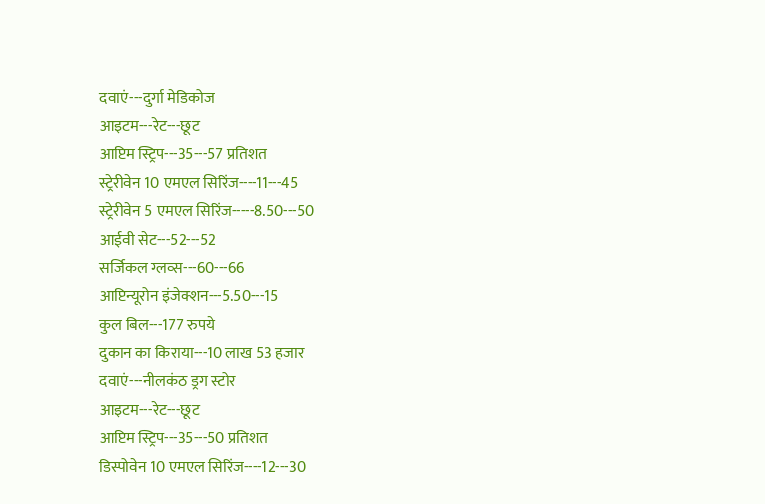दवाएं---दुर्गा मेडिकोज
आइटम---रेट---छूट
आप्टिम स्ट्रिप---35---57 प्रतिशत
स्ट्रेरीवेन 10 एमएल सिरिंज----11---45
स्ट्रेरीवेन 5 एमएल सिरिंज-----8.50---50
आईवी सेट---52---52
सर्जिकल ग्लव्स---60---66
आप्टिन्यूरोन इंजेक्शन---5.50---15
कुल बिल---177 रुपये
दुकान का किराया---10 लाख 53 हजार
दवाएं---नीलकंठ ड्रग स्टोर
आइटम---रेट---छूट
आप्टिम स्ट्रिप---35---50 प्रतिशत
डिस्पोवेन 10 एमएल सिरिंज----12---30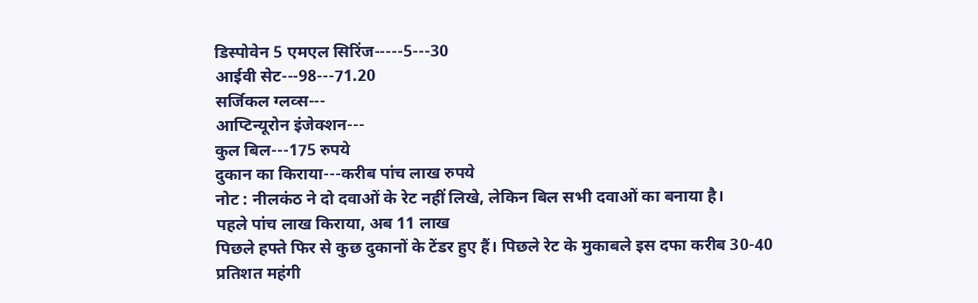डिस्पोवेन 5 एमएल सिरिंज-----5---30
आईवी सेट---98---71.20
सर्जिकल ग्लव्स---
आप्टिन्यूरोन इंजेक्शन---
कुल बिल---175 रुपये
दुकान का किराया---करीब पांच लाख रुपये
नोट : नीलकंठ ने दो दवाओं के रेट नहीं लिखे, लेकिन बिल सभी दवाओं का बनाया है।
पहले पांच लाख किराया, अब 11 लाख
पिछले हफ्ते फिर से कुछ दुकानों के टेंडर हुए हैं। पिछले रेट के मुकाबले इस दफा करीब 30-40 प्रतिशत महंगी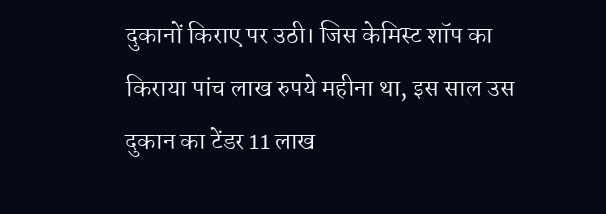दुकानों किराए पर उठी। जिस केमिस्ट शॉप का किराया पांच लाख रुपये महीना था, इस साल उस दुकान का टेंडर 11 लाख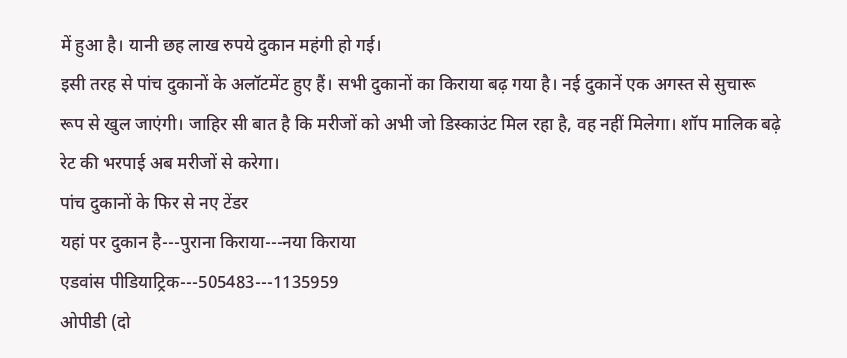में हुआ है। यानी छह लाख रुपये दुकान महंगी हो गई।
इसी तरह से पांच दुकानों के अलॉटमेंट हुए हैं। सभी दुकानों का किराया बढ़ गया है। नई दुकानें एक अगस्त से सुचारू रूप से खुल जाएंगी। जाहिर सी बात है कि मरीजों को अभी जो डिस्काउंट मिल रहा है, वह नहीं मिलेगा। शॉप मालिक बढ़े रेट की भरपाई अब मरीजों से करेगा।
पांच दुकानों के फिर से नए टेंडर
यहां पर दुकान है---पुराना किराया---नया किराया
एडवांस पीडियाट्रिक---505483---1135959
ओपीडी (दो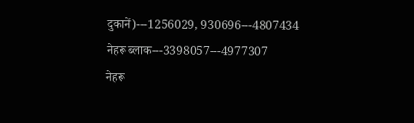दुकानें)---1256029, 930696---4807434
नेहरू ब्लाक---3398057---4977307
नेहरू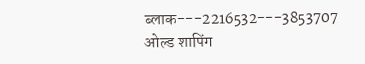ब्लाक---2216532---3853707
ओल्ड शापिंग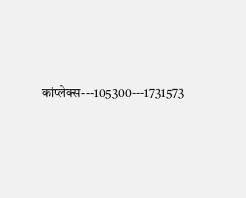कांप्लेक्स---105300---1731573